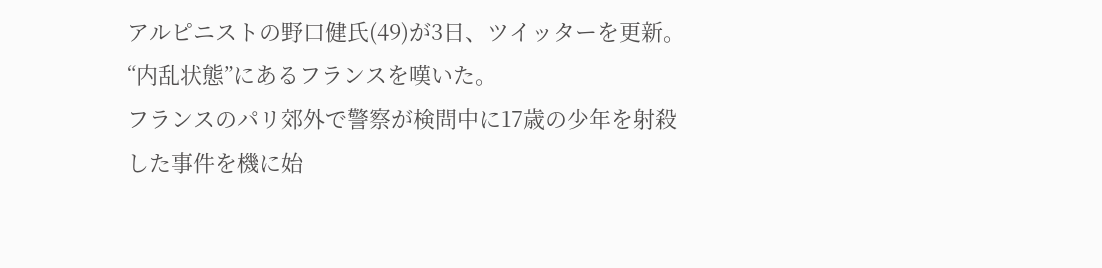アルピニストの野口健氏(49)が3日、ツイッターを更新。“内乱状態”にあるフランスを嘆いた。
フランスのパリ郊外で警察が検問中に17歳の少年を射殺した事件を機に始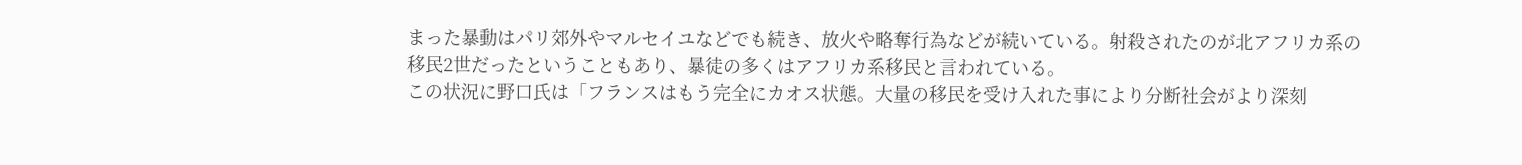まった暴動はパリ郊外やマルセイユなどでも続き、放火や略奪行為などが続いている。射殺されたのが北アフリカ系の移民2世だったということもあり、暴徒の多くはアフリカ系移民と言われている。
この状況に野口氏は「フランスはもう完全にカオス状態。大量の移民を受け入れた事により分断社会がより深刻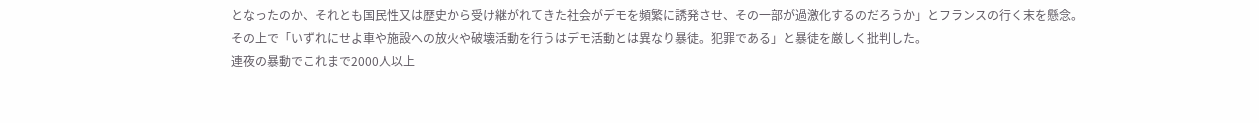となったのか、それとも国民性又は歴史から受け継がれてきた社会がデモを頻繁に誘発させ、その一部が過激化するのだろうか」とフランスの行く末を懸念。
その上で「いずれにせよ車や施設への放火や破壊活動を行うはデモ活動とは異なり暴徒。犯罪である」と暴徒を厳しく批判した。
連夜の暴動でこれまで2000人以上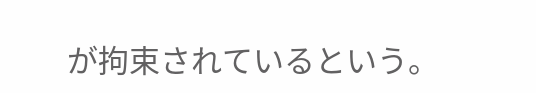が拘束されているという。